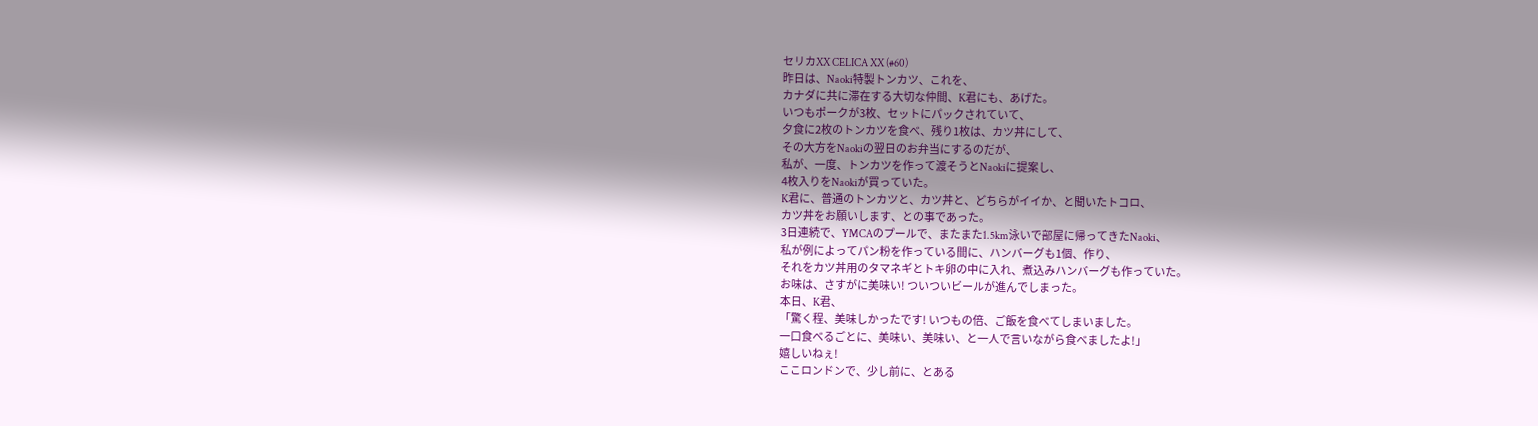セリカXX CELICA XX (#60)
昨日は、Naoki特製トンカツ、これを、
カナダに共に滞在する大切な仲間、K君にも、あげた。
いつもポークが3枚、セットにパックされていて、
夕食に2枚のトンカツを食べ、残り1枚は、カツ丼にして、
その大方をNaokiの翌日のお弁当にするのだが、
私が、一度、トンカツを作って渡そうとNaokiに提案し、
4枚入りをNaokiが買っていた。
K君に、普通のトンカツと、カツ丼と、どちらがイイか、と聞いたトコロ、
カツ丼をお願いします、との事であった。
3日連続で、YMCAのプールで、またまた1.5km泳いで部屋に帰ってきたNaoki、
私が例によってパン粉を作っている間に、ハンバーグも1個、作り、
それをカツ丼用のタマネギとトキ卵の中に入れ、煮込みハンバーグも作っていた。
お味は、さすがに美味い! ついついビールが進んでしまった。
本日、K君、
「驚く程、美味しかったです! いつもの倍、ご飯を食べてしまいました。
一口食べるごとに、美味い、美味い、と一人で言いながら食べましたよ!」
嬉しいねぇ!
ここロンドンで、少し前に、とある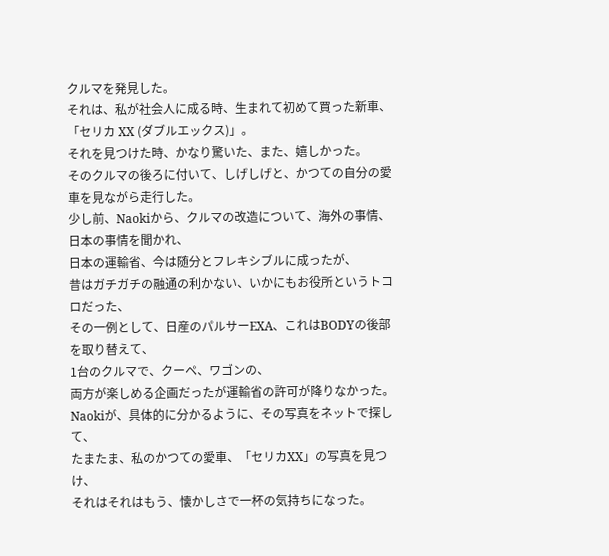クルマを発見した。
それは、私が社会人に成る時、生まれて初めて買った新車、
「セリカ XX (ダブルエックス)」。
それを見つけた時、かなり驚いた、また、嬉しかった。
そのクルマの後ろに付いて、しげしげと、かつての自分の愛車を見ながら走行した。
少し前、Naokiから、クルマの改造について、海外の事情、日本の事情を聞かれ、
日本の運輸省、今は随分とフレキシブルに成ったが、
昔はガチガチの融通の利かない、いかにもお役所というトコロだった、
その一例として、日産のパルサーEXA、これはBODYの後部を取り替えて、
1台のクルマで、クーペ、ワゴンの、
両方が楽しめる企画だったが運輸省の許可が降りなかった。
Naokiが、具体的に分かるように、その写真をネットで探して、
たまたま、私のかつての愛車、「セリカXX」の写真を見つけ、
それはそれはもう、懐かしさで一杯の気持ちになった。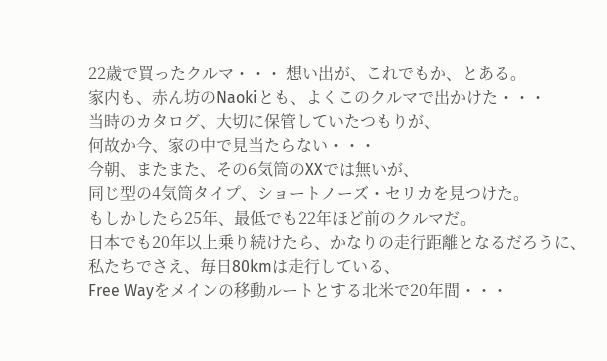22歳で買ったクルマ・・・ 想い出が、これでもか、とある。
家内も、赤ん坊のNaokiとも、よくこのクルマで出かけた・・・
当時のカタログ、大切に保管していたつもりが、
何故か今、家の中で見当たらない・・・
今朝、またまた、その6気筒のXXでは無いが、
同じ型の4気筒タイプ、ショートノーズ・セリカを見つけた。
もしかしたら25年、最低でも22年ほど前のクルマだ。
日本でも20年以上乗り続けたら、かなりの走行距離となるだろうに、
私たちでさえ、毎日80kmは走行している、
Free Wayをメインの移動ルートとする北米で20年間・・・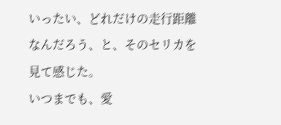いったい、どれだけの走行距離なんだろう、と、そのセリカを見て感じた。
いつまでも、愛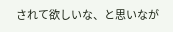されて欲しいな、と思いなが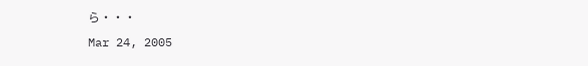ら・・・
Mar 24, 2005